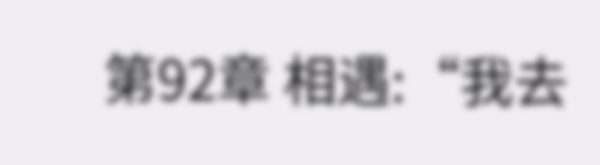第92章 相遇:“我去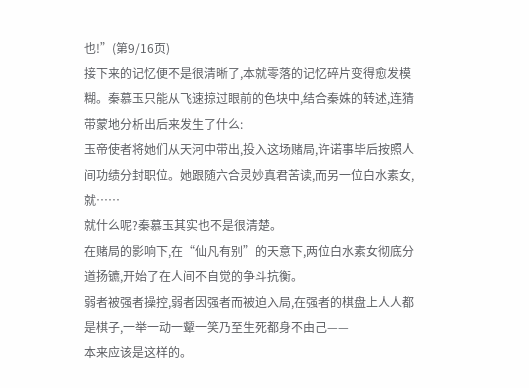也!”(第9/16页)
接下来的记忆便不是很清晰了,本就零落的记忆碎片变得愈发模糊。秦慕玉只能从飞速掠过眼前的色块中,结合秦姝的转述,连猜带蒙地分析出后来发生了什么:
玉帝使者将她们从天河中带出,投入这场赌局,许诺事毕后按照人间功绩分封职位。她跟随六合灵妙真君苦读,而另一位白水素女,就……
就什么呢?秦慕玉其实也不是很清楚。
在赌局的影响下,在“仙凡有别”的天意下,两位白水素女彻底分道扬镳,开始了在人间不自觉的争斗抗衡。
弱者被强者操控,弱者因强者而被迫入局,在强者的棋盘上人人都是棋子,一举一动一颦一笑乃至生死都身不由己——
本来应该是这样的。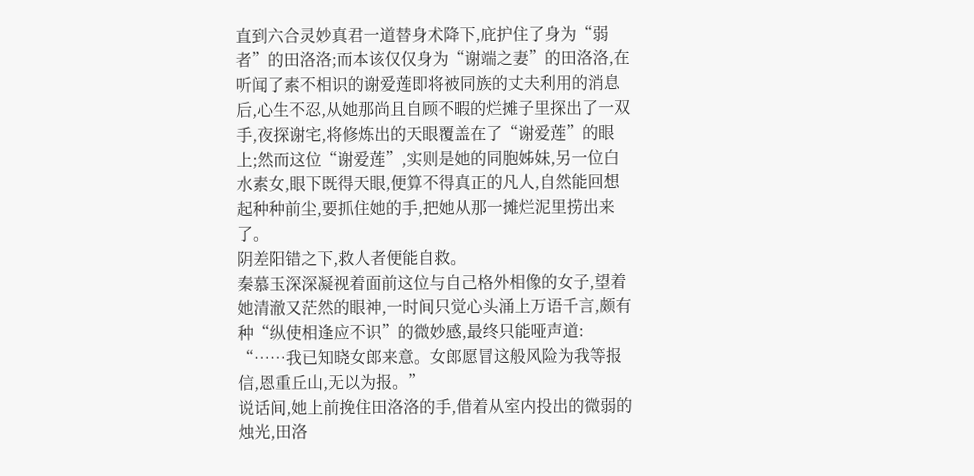直到六合灵妙真君一道替身术降下,庇护住了身为“弱者”的田洛洛;而本该仅仅身为“谢端之妻”的田洛洛,在听闻了素不相识的谢爱莲即将被同族的丈夫利用的消息后,心生不忍,从她那尚且自顾不暇的烂摊子里探出了一双手,夜探谢宅,将修炼出的天眼覆盖在了“谢爱莲”的眼上;然而这位“谢爱莲”,实则是她的同胞姊妹,另一位白水素女,眼下既得天眼,便算不得真正的凡人,自然能回想起种种前尘,要抓住她的手,把她从那一摊烂泥里捞出来了。
阴差阳错之下,救人者便能自救。
秦慕玉深深凝视着面前这位与自己格外相像的女子,望着她清澈又茫然的眼神,一时间只觉心头涌上万语千言,颇有种“纵使相逢应不识”的微妙感,最终只能哑声道:
“……我已知晓女郎来意。女郎愿冒这般风险为我等报信,恩重丘山,无以为报。”
说话间,她上前挽住田洛洛的手,借着从室内投出的微弱的烛光,田洛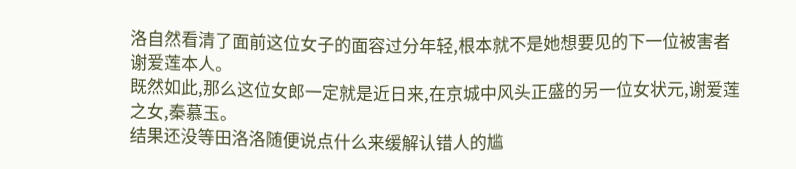洛自然看清了面前这位女子的面容过分年轻,根本就不是她想要见的下一位被害者谢爱莲本人。
既然如此,那么这位女郎一定就是近日来,在京城中风头正盛的另一位女状元,谢爱莲之女,秦慕玉。
结果还没等田洛洛随便说点什么来缓解认错人的尴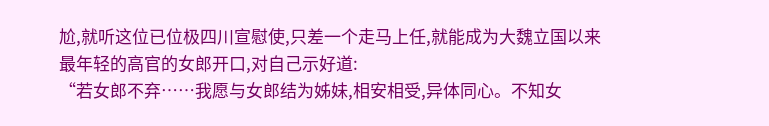尬,就听这位已位极四川宣慰使,只差一个走马上任,就能成为大魏立国以来最年轻的高官的女郎开口,对自己示好道:
“若女郎不弃……我愿与女郎结为姊妹,相安相受,异体同心。不知女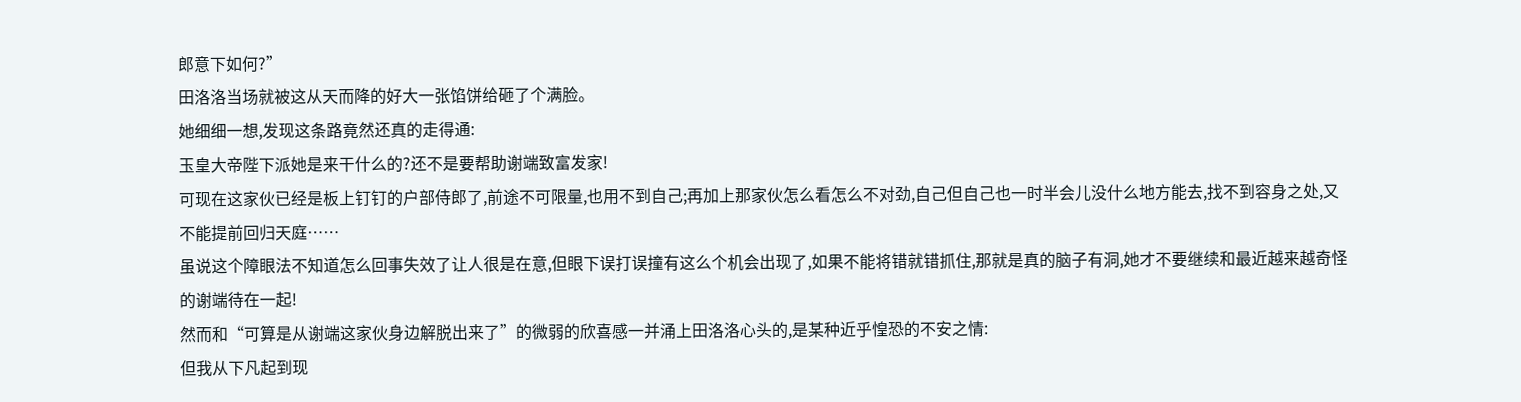郎意下如何?”
田洛洛当场就被这从天而降的好大一张馅饼给砸了个满脸。
她细细一想,发现这条路竟然还真的走得通:
玉皇大帝陛下派她是来干什么的?还不是要帮助谢端致富发家!
可现在这家伙已经是板上钉钉的户部侍郎了,前途不可限量,也用不到自己;再加上那家伙怎么看怎么不对劲,自己但自己也一时半会儿没什么地方能去,找不到容身之处,又不能提前回归天庭……
虽说这个障眼法不知道怎么回事失效了让人很是在意,但眼下误打误撞有这么个机会出现了,如果不能将错就错抓住,那就是真的脑子有洞,她才不要继续和最近越来越奇怪的谢端待在一起!
然而和“可算是从谢端这家伙身边解脱出来了”的微弱的欣喜感一并涌上田洛洛心头的,是某种近乎惶恐的不安之情:
但我从下凡起到现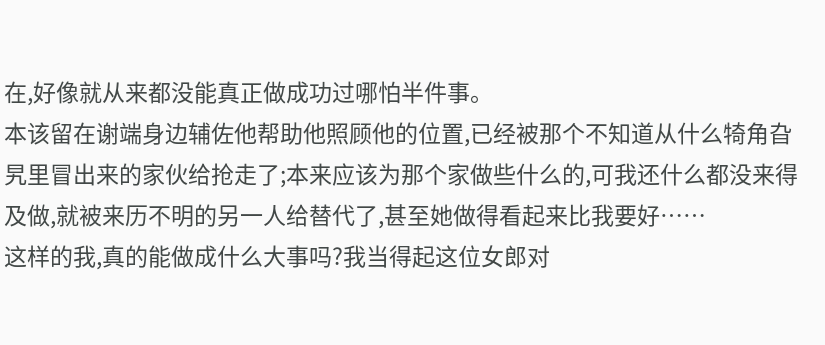在,好像就从来都没能真正做成功过哪怕半件事。
本该留在谢端身边辅佐他帮助他照顾他的位置,已经被那个不知道从什么犄角旮旯里冒出来的家伙给抢走了;本来应该为那个家做些什么的,可我还什么都没来得及做,就被来历不明的另一人给替代了,甚至她做得看起来比我要好……
这样的我,真的能做成什么大事吗?我当得起这位女郎对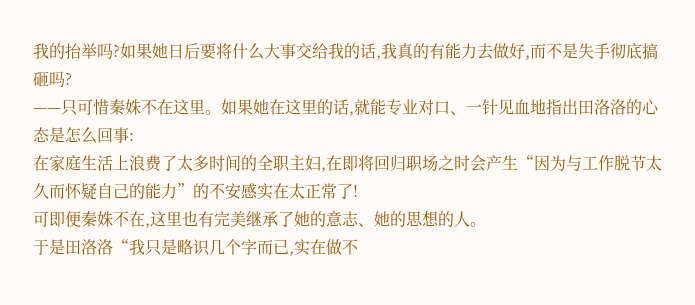我的抬举吗?如果她日后要将什么大事交给我的话,我真的有能力去做好,而不是失手彻底搞砸吗?
——只可惜秦姝不在这里。如果她在这里的话,就能专业对口、一针见血地指出田洛洛的心态是怎么回事:
在家庭生活上浪费了太多时间的全职主妇,在即将回归职场之时会产生“因为与工作脱节太久而怀疑自己的能力”的不安感实在太正常了!
可即便秦姝不在,这里也有完美继承了她的意志、她的思想的人。
于是田洛洛“我只是略识几个字而已,实在做不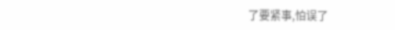了要紧事,怕误了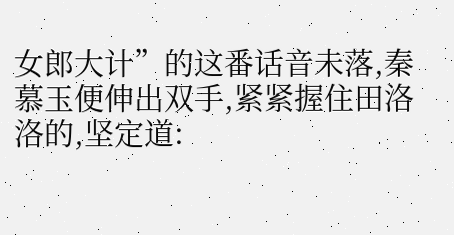女郎大计”的这番话音未落,秦慕玉便伸出双手,紧紧握住田洛洛的,坚定道: